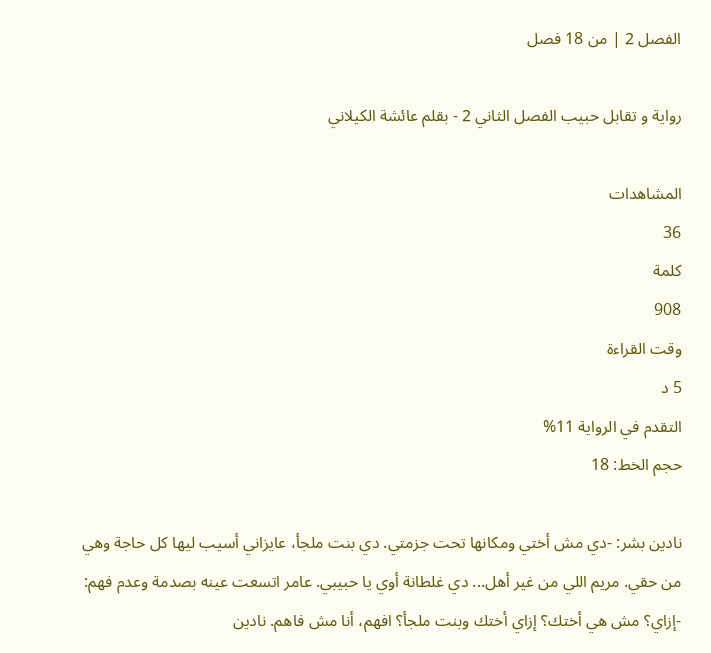الفصل 2 | من 18 فصل

رواية و تقابل حبيب الفصل الثاني 2 - بقلم عائشة الكيلاني

المشاهدات
36
كلمة
908
وقت القراءة
5 د
التقدم في الرواية 11%
حجم الخط: 18

نادين بشر: -دي مش أختي ومكانها تحت جزمتي. دي بنت ملجأ، عايزاني أسيب ليها كل حاجة وهي من حقي. مريم اللي من غير أهل... دي غلطانة أوي يا حبيبي. عامر اتسعت عينه بصدمة وعدم فهم: -إزاي؟ مش هي أختك؟ إزاي أختك وبنت ملجأ؟ افهم، أنا مش فاهم. نادين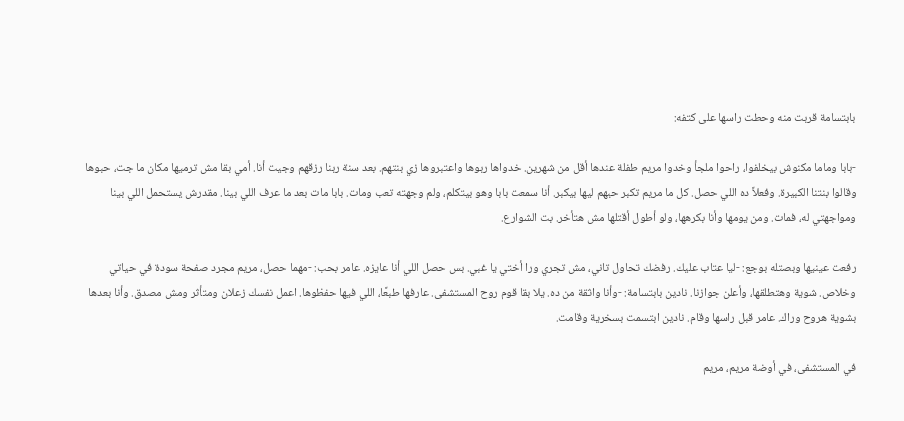بابتسامة قربت منه وحطت راسها على كتفه:

-بابا وماما مكنوش بيخلفوا، راحوا ملجأ وخدوا مريم طفلة عندها أقل من شهرين. خدواها ربوها واعتبروها زي بنتهم. بعد سنة ربنا رزقهم وجيت أنا. أمي بقا مش ترميها مكان ما جت، حبوها وقالوا بنتنا الكبيرة. وفعلاً ده اللي حصل. كل ما مريم تكبر حبهم ليها بيكبر. أنا سمعت بابا وهو بيتكلم، ولم وجهته تعب ومات. بابا مات بعد ما عرف اللي بينا. مقدرش يستحمل اللي بينا ومواجهتي له، فمات. ومن يومها وأنا بكرهها، ولو أطول أقتلها مش هتأخر. بت الشوارع.

رفعت عينيها وبصتله بوجع: -ليا عتاب عليك. رفضك تحاول تاني، مش تجري ورا أختي يا غبي. بس حصل اللي أنا عايزه. عامر بحب: -مهما حصل، مريم مجرد صفحة سودة في حياتي وخلاص. شوية وهتطلقها، وأعلن جوازنا. نادين بابتسامة: -وأنا واثقة من ده. يلا بقا قوم روح المستشفى. عارفها طبعًا، اللي فيها حفظوها. اعمل نفسك زعلان ومتأثر ومش مصدق. وأنا بعدها بشوية هروح وراك. عامر قبل راسها وقام. نادين ابتسمت بسخرية وقامت.

في المستشفى، في أوضة مريم، مريم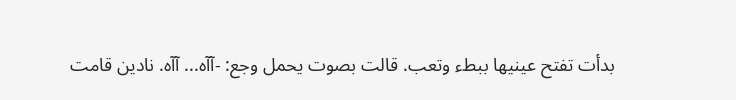بدأت تفتح عينيها ببطء وتعب. قالت بصوت يحمل وجع: -آآه... آآه. نادين قامت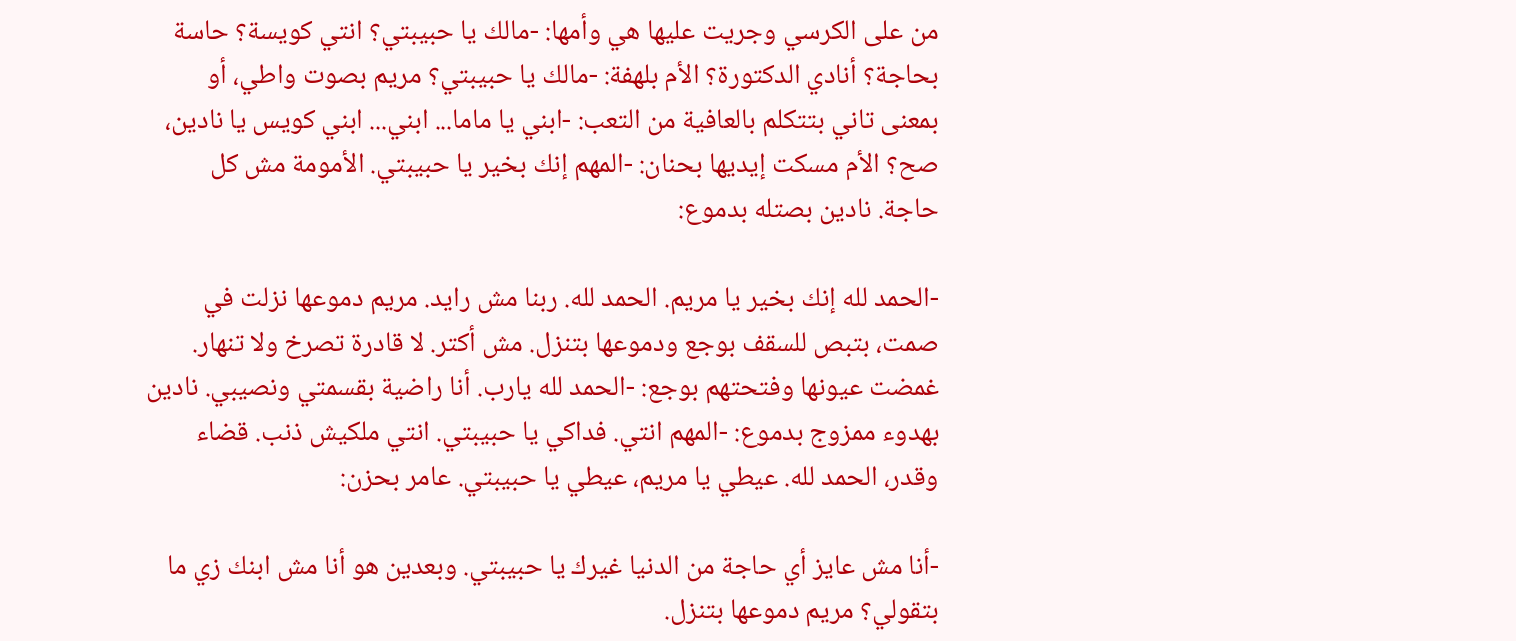من على الكرسي وجريت عليها هي وأمها: -مالك يا حبيبتي؟ انتي كويسة؟ حاسة بحاجة؟ أنادي الدكتورة؟ الأم بلهفة: -مالك يا حبيبتي؟ مريم بصوت واطي، أو بمعنى تاني بتتكلم بالعافية من التعب: -ابني يا ماما... ابني... ابني كويس يا نادين، صح؟ الأم مسكت إيديها بحنان: -المهم إنك بخير يا حبيبتي. الأمومة مش كل حاجة. نادين بصتله بدموع:

-الحمد لله إنك بخير يا مريم. الحمد لله. ربنا مش رايد. مريم دموعها نزلت في صمت، بتبص للسقف بوجع ودموعها بتنزل. مش أكتر. لا قادرة تصرخ ولا تنهار. غمضت عيونها وفتحتهم بوجع: -الحمد لله يارب. أنا راضية بقسمتي ونصيبي. نادين بهدوء ممزوج بدموع: -المهم انتي. فداكي يا حبيبتي. انتي ملكيش ذنب. قضاء وقدر، الحمد لله. عيطي يا مريم، عيطي يا حبيبتي. عامر بحزن:

-أنا مش عايز أي حاجة من الدنيا غيرك يا حبيبتي. وبعدين هو أنا مش ابنك زي ما بتقولي؟ مريم دموعها بتنزل.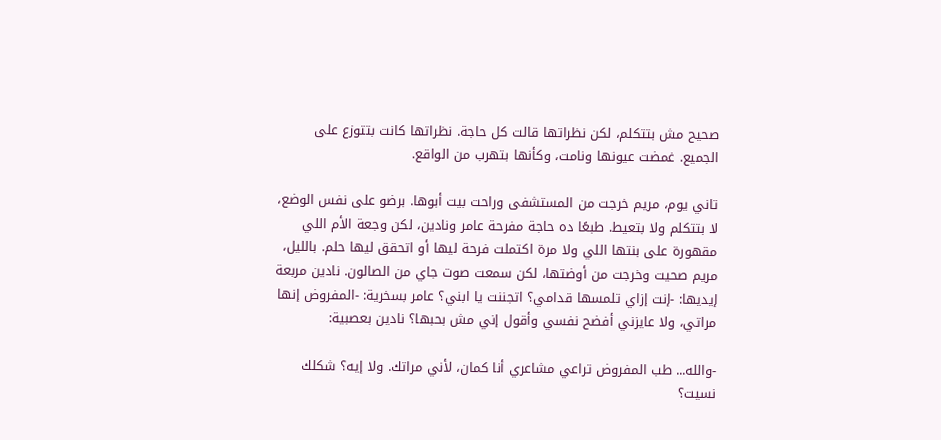صحيح مش بتتكلم، لكن نظراتها قالت كل حاجة. نظراتها كانت بتتوزع على الجميع. غمضت عيونها ونامت، وكأنها بتهرب من الواقع.

تاني يوم، مريم خرجت من المستشفى وراحت بيت أبوها. برضو على نفس الوضع، لا بتتكلم ولا بتعيط. طبعًا ده حاجة مفرحة عامر ونادين، لكن وجعة الأم اللي مقهورة على بنتها اللي ولا مرة اكتملت فرحة ليها أو اتحقق ليها حلم. بالليل، مريم صحيت وخرجت من أوضتها، لكن سمعت صوت جاي من الصالون. نادين مربعة إيديها: -إنت إزاي تلمسها قدامي؟ اتجننت يا ابني؟ عامر بسخرية: -المفروض إنها مراتي، ولا عايزني أفضح نفسي وأقول إني مش بحبها؟ نادين بعصبية:

-والله... طب المفروض تراعي مشاعري أنا كمان، لأني مراتك. ولا إيه؟ شكلك نسيت؟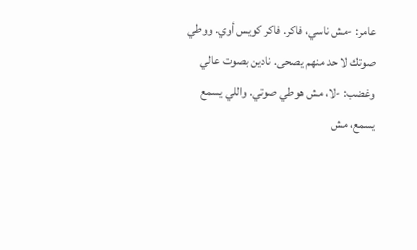عامر: -مش ناسي، فاكر. فاكر كويس أوي. ووطي صوتك لا حد منهم يصحى. نادين بصوت عالي وغضب: -لا، مش هوطي صوتي. واللي يسمع يسمع، مش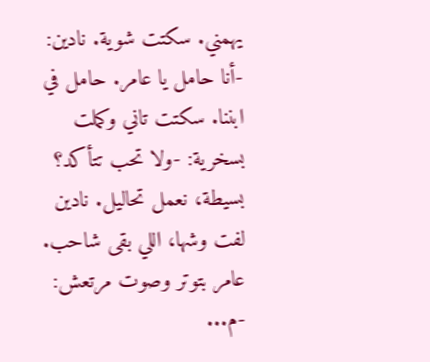يهمني. سكتت شوية. نادين: -أنا حامل يا عامر. حامل في ابننا. سكتت تاني وكملت بسخرية: -ولا تحب تتأكد؟ بسيطة، نعمل تحاليل. نادين لفت وشها، اللي بقى شاحب. عامر بتوتر وصوت مرتعش: -م...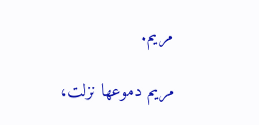مريم.

مريم دموعها نزلت،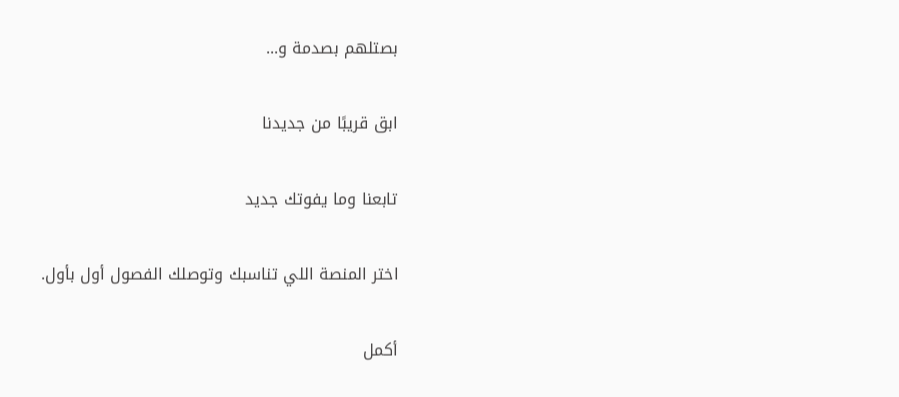بصتلهم بصدمة و...

ابق قريبًا من جديدنا

تابعنا وما يفوتك جديد

اختر المنصة اللي تناسبك وتوصلك الفصول أول بأول.

أكمل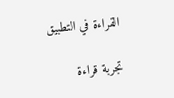القراءة في التطبيق

تجربة قراءة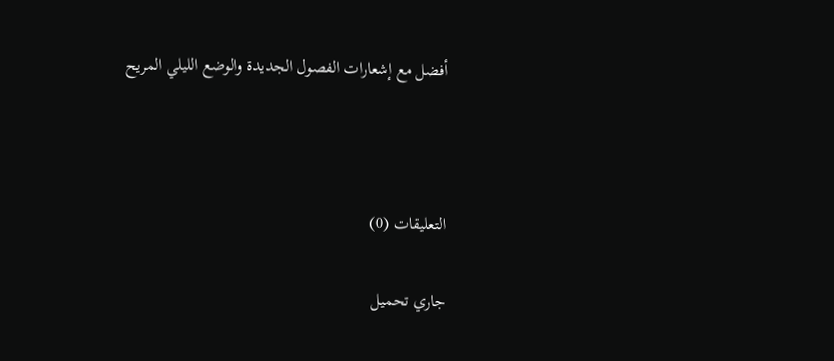أفضل مع إشعارات الفصول الجديدة والوضع الليلي المريح



التعليقات (0)

جاري تحميل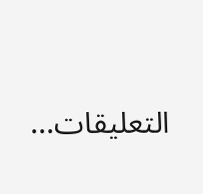التعليقات...